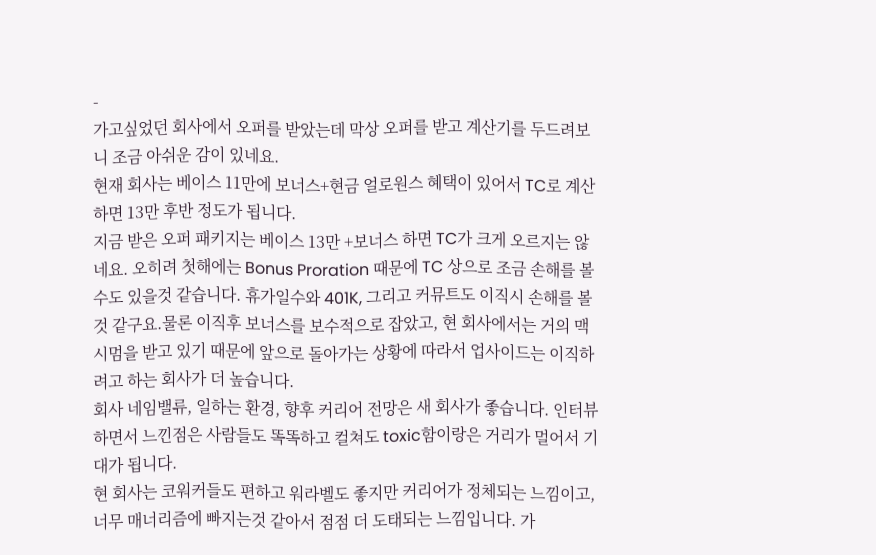-
가고싶었던 회사에서 오퍼를 받았는데 막상 오퍼를 받고 계산기를 두드려보니 조금 아쉬운 감이 있네요.
현재 회사는 베이스 11만에 보너스+현금 얼로원스 혜택이 있어서 TC로 계산하면 13만 후반 정도가 됩니다.
지금 받은 오퍼 패키지는 베이스 13만 +보너스 하면 TC가 크게 오르지는 않네요. 오히려 첫해에는 Bonus Proration 때문에 TC 상으로 조금 손해를 볼수도 있을것 같습니다. 휴가일수와 401K, 그리고 커뮤트도 이직시 손해를 볼것 같구요.물론 이직후 보너스를 보수적으로 잡았고, 현 회사에서는 거의 맥시멈을 받고 있기 때문에 앞으로 돌아가는 상황에 따라서 업사이드는 이직하려고 하는 회사가 더 높습니다.
회사 네임밸류, 일하는 환경, 향후 커리어 전망은 새 회사가 좋습니다. 인터뷰하면서 느낀점은 사람들도 똑똑하고 컬쳐도 toxic함이랑은 거리가 멀어서 기대가 됩니다.
현 회사는 코워커들도 편하고 워라벨도 좋지만 커리어가 정체되는 느낌이고, 너무 매너리즘에 빠지는것 같아서 점점 더 도태되는 느낌입니다. 가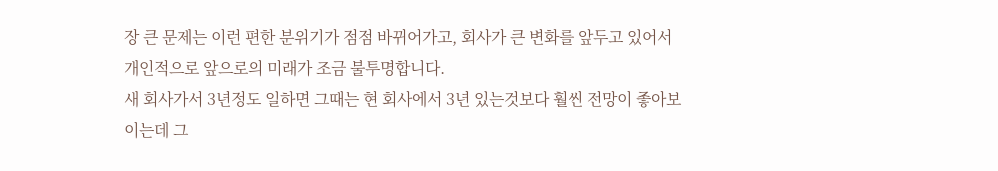장 큰 문제는 이런 편한 분위기가 점점 바뀌어가고, 회사가 큰 변화를 앞두고 있어서 개인적으로 앞으로의 미래가 조금 불투명합니다.
새 회사가서 3년정도 일하면 그때는 현 회사에서 3년 있는것보다 훨씬 전망이 좋아보이는데 그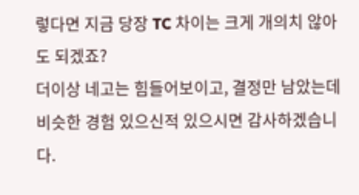렇다면 지금 당장 TC 차이는 크게 개의치 않아도 되겠죠?
더이상 네고는 힘들어보이고, 결정만 남았는데 비슷한 경험 있으신적 있으시면 감사하겠습니다.